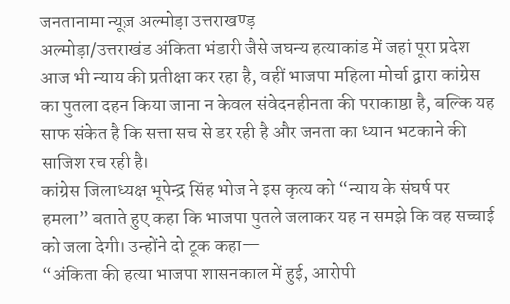जनतानामा न्यूज़ अल्मोड़ा उत्तराखण्ड़
अल्मोड़ा/उत्तराखंड अंकिता भंडारी जैसे जघन्य हत्याकांड में जहां पूरा प्रदेश आज भी न्याय की प्रतीक्षा कर रहा है, वहीं भाजपा महिला मोर्चा द्वारा कांग्रेस का पुतला दहन किया जाना न केवल संवेदनहीनता की पराकाष्ठा है, बल्कि यह साफ संकेत है कि सत्ता सच से डर रही है और जनता का ध्यान भटकाने की साजिश रच रही है।
कांग्रेस जिलाध्यक्ष भूपेन्द्र सिंह भोज ने इस कृत्य को “न्याय के संघर्ष पर हमला” बताते हुए कहा कि भाजपा पुतले जलाकर यह न समझे कि वह सच्चाई को जला देगी। उन्होंने दो टूक कहा—
“अंकिता की हत्या भाजपा शासनकाल में हुई, आरोपी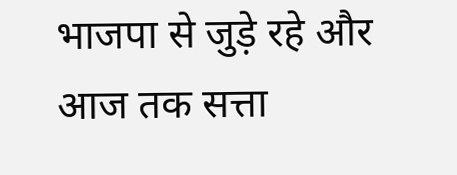भाजपा से जुड़े रहे और आज तक सत्ता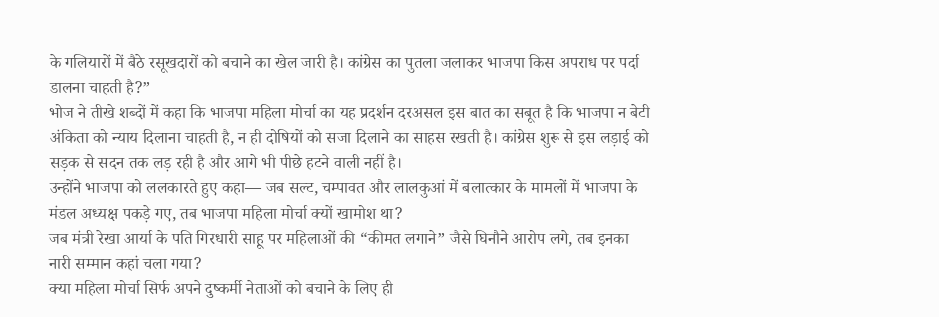के गलियारों में बैठे रसूखदारों को बचाने का खेल जारी है। कांग्रेस का पुतला जलाकर भाजपा किस अपराध पर पर्दा डालना चाहती है?”
भोज ने तीखे शब्दों में कहा कि भाजपा महिला मोर्चा का यह प्रदर्शन दरअसल इस बात का सबूत है कि भाजपा न बेटी अंकिता को न्याय दिलाना चाहती है, न ही दोषियों को सजा दिलाने का साहस रखती है। कांग्रेस शुरू से इस लड़ाई को सड़क से सदन तक लड़ रही है और आगे भी पीछे हटने वाली नहीं है।
उन्होंने भाजपा को ललकारते हुए कहा— जब सल्ट, चम्पावत और लालकुआं में बलात्कार के मामलों में भाजपा के मंडल अध्यक्ष पकड़े गए, तब भाजपा महिला मोर्चा क्यों खामोश था?
जब मंत्री रेखा आर्या के पति गिरधारी साहू पर महिलाओं की “कीमत लगाने” जैसे घिनौने आरोप लगे, तब इनका नारी सम्मान कहां चला गया?
क्या महिला मोर्चा सिर्फ अपने दुष्कर्मी नेताओं को बचाने के लिए ही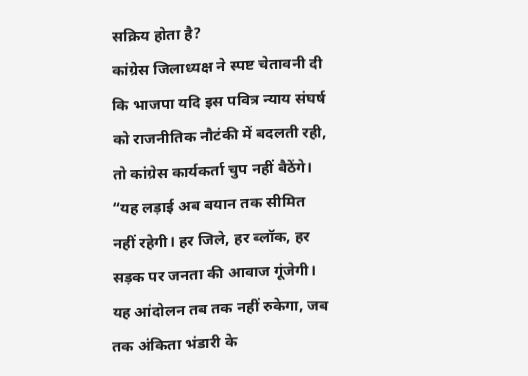सक्रिय होता है?
कांग्रेस जिलाध्यक्ष ने स्पष्ट चेतावनी दी कि भाजपा यदि इस पवित्र न्याय संघर्ष को राजनीतिक नौटंकी में बदलती रही, तो कांग्रेस कार्यकर्ता चुप नहीं बैठेंगे।
“यह लड़ाई अब बयान तक सीमित नहीं रहेगी। हर जिले, हर ब्लॉक, हर सड़क पर जनता की आवाज गूंजेगी। यह आंदोलन तब तक नहीं रुकेगा, जब तक अंकिता भंडारी के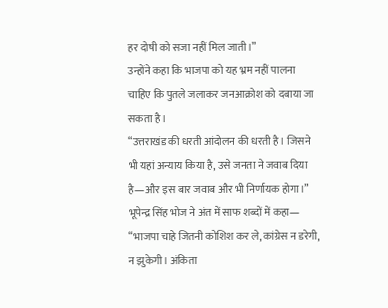हर दोषी को सजा नहीं मिल जाती।”
उन्होंने कहा कि भाजपा को यह भ्रम नहीं पालना चाहिए कि पुतले जलाकर जनआक्रोश को दबाया जा सकता है।
“उत्तराखंड की धरती आंदोलन की धरती है। जिसने भी यहां अन्याय किया है, उसे जनता ने जवाब दिया है—और इस बार जवाब और भी निर्णायक होगा।”
भूपेन्द्र सिंह भोज ने अंत में साफ शब्दों में कहा— “भाजपा चाहे जितनी कोशिश कर ले, कांग्रेस न डरेगी, न झुकेगी। अंकिता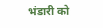भंडारी को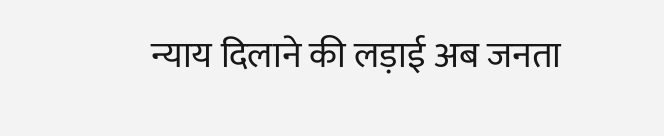न्याय दिलाने की लड़ाई अब जनता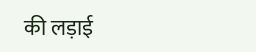की लड़ाई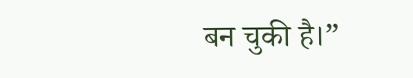बन चुकी है।”